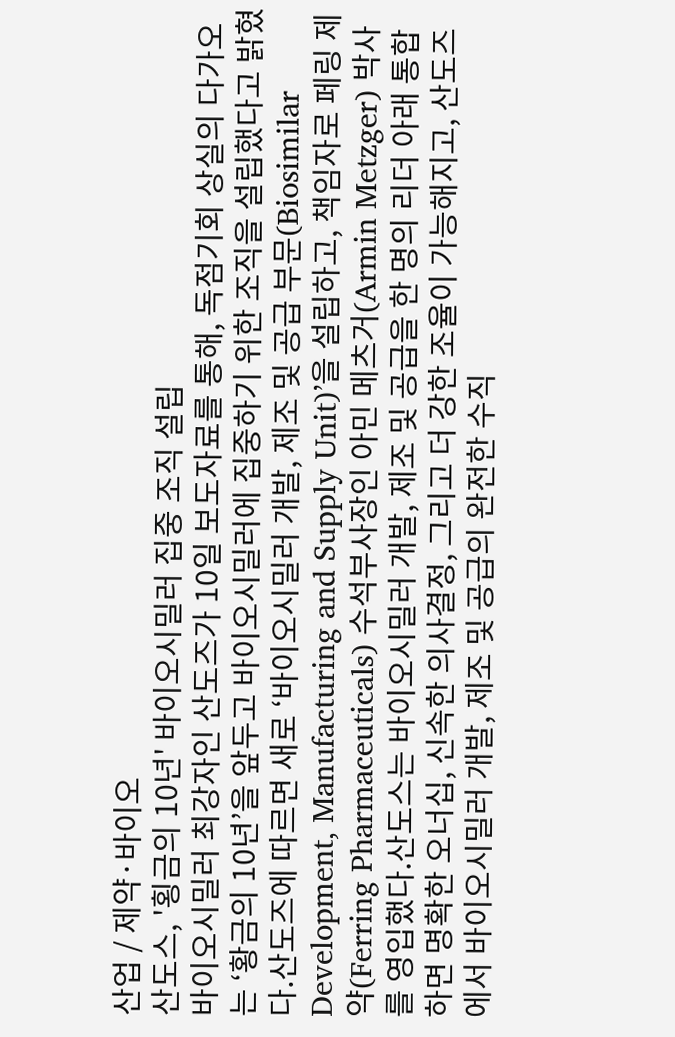산업 / 제약·바이오
산도스, '횡금의 10년' 바이오시밀러 집중 조직 설립
바이오시밀러 최강자인 산도즈가 10일 보도자료를 통해, 독점기회 상실의 다가오는 ‘황금의 10년’을 앞두고 바이오시밀러에 집중하기 위한 조직을 설립했다고 밝혔다.산도즈에 따르면 새로 ‘바이오시밀러 개발, 제조 및 공급 부문(Biosimilar Development, Manufacturing and Supply Unit)’을 설립하고, 책임자로 페링 제약(Ferring Pharmaceuticals) 수석부사장인 아민 메츠거(Armin Metzger) 박사를 영입했다.산도스는 바이오시밀러 개발, 제조 및 공급을 한 명의 리더 아래 통합하면 명확한 오너십, 신속한 의사결정, 그리고 더 강한 조율이 가능해지고, 산도즈에서 바이오시밀러 개발, 제조 및 공급의 완전한 수직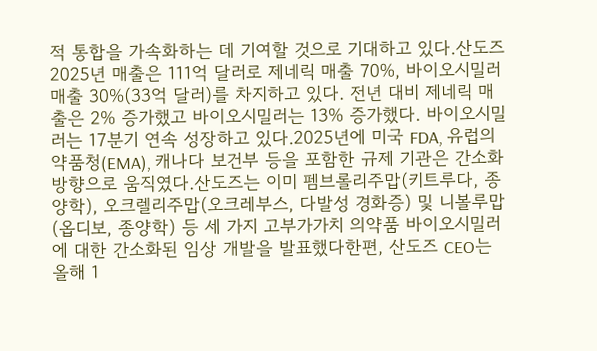적 통합을 가속화하는 데 기여할 것으로 기대하고 있다.산도즈 2025년 매출은 111억 달러로 제네릭 매출 70%, 바이오시밀러 매출 30%(33억 달러)를 차지하고 있다. 전년 대비 제네릭 매출은 2% 증가했고 바이오시밀러는 13% 증가했다. 바이오시밀러는 17분기 연속 성장하고 있다.2025년에 미국 FDA, 유럽의약품청(EMA), 캐나다 보건부 등을 포함한 규제 기관은 간소화 방향으로 움직였다.산도즈는 이미 펨브롤리주맙(키트루다, 종양학), 오크렐리주맙(오크레부스, 다발성 경화증) 및 니볼루맙(옵디보, 종양학) 등 세 가지 고부가가치 의약품 바이오시밀러에 대한 간소화된 임상 개발을 발표했다한편, 산도즈 CEO는 올해 1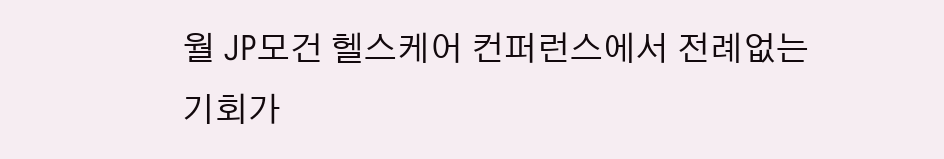월 JP모건 헬스케어 컨퍼런스에서 전례없는 기회가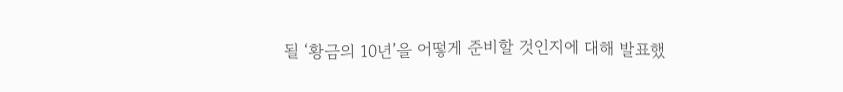될 ‘황금의 10년’을 어떻게 준비할 것인지에 대해 발표했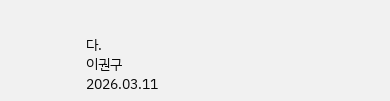다.
이권구
2026.03.11